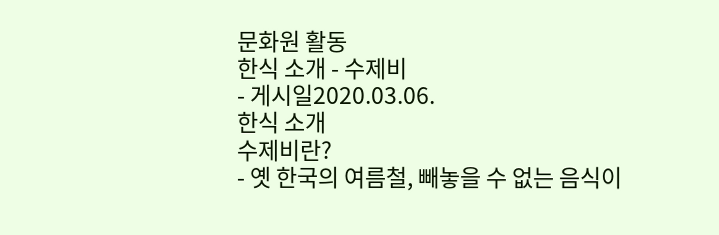문화원 활동
한식 소개 - 수제비
- 게시일2020.03.06.
한식 소개
수제비란?
- 옛 한국의 여름철, 빼놓을 수 없는 음식이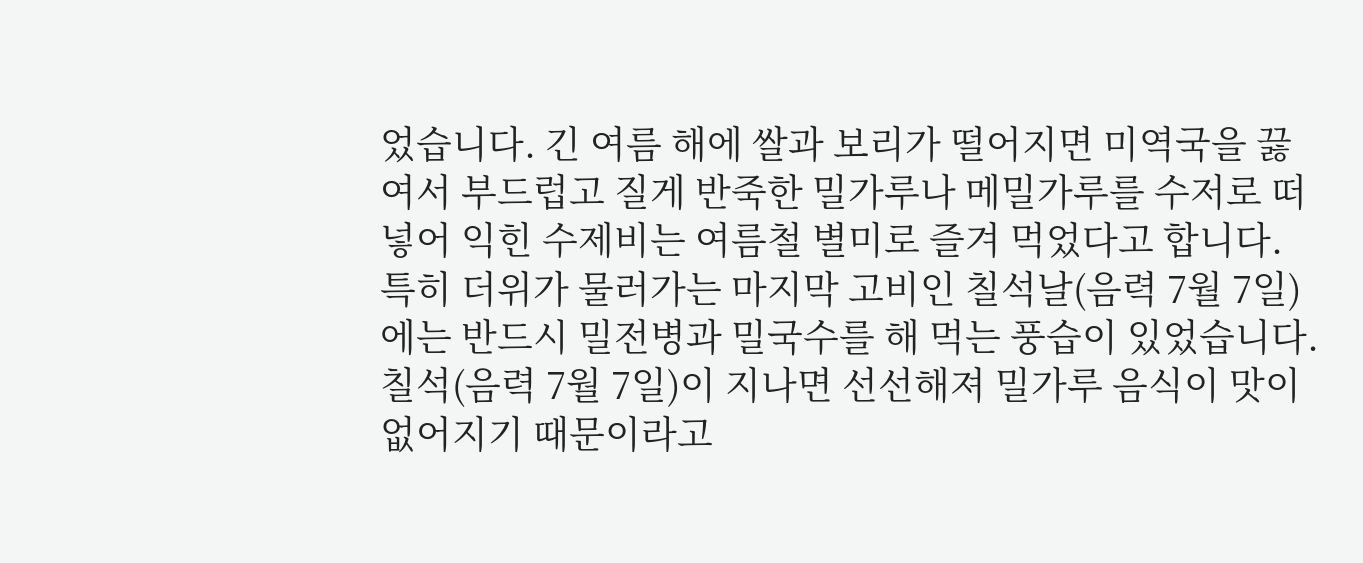었습니다. 긴 여름 해에 쌀과 보리가 떨어지면 미역국을 끓여서 부드럽고 질게 반죽한 밀가루나 메밀가루를 수저로 떠 넣어 익힌 수제비는 여름철 별미로 즐겨 먹었다고 합니다. 특히 더위가 물러가는 마지막 고비인 칠석날(음력 7월 7일)에는 반드시 밀전병과 밀국수를 해 먹는 풍습이 있었습니다. 칠석(음력 7월 7일)이 지나면 선선해져 밀가루 음식이 맛이 없어지기 때문이라고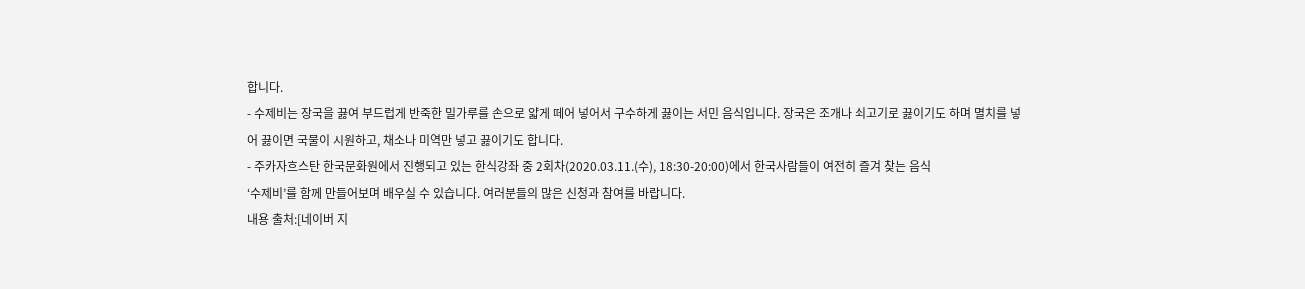합니다.
- 수제비는 장국을 끓여 부드럽게 반죽한 밀가루를 손으로 얇게 떼어 넣어서 구수하게 끓이는 서민 음식입니다. 장국은 조개나 쇠고기로 끓이기도 하며 멸치를 넣어 끓이면 국물이 시원하고, 채소나 미역만 넣고 끓이기도 합니다.
- 주카자흐스탄 한국문화원에서 진행되고 있는 한식강좌 중 2회차(2020.03.11.(수), 18:30-20:00)에서 한국사람들이 여전히 즐겨 찾는 음식
‘수제비’를 함께 만들어보며 배우실 수 있습니다. 여러분들의 많은 신청과 참여를 바랍니다.
내용 출처:[네이버 지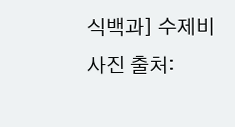식백과] 수제비
사진 출처: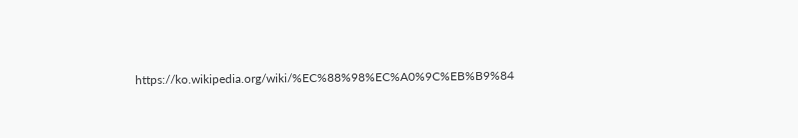https://ko.wikipedia.org/wiki/%EC%88%98%EC%A0%9C%EB%B9%84